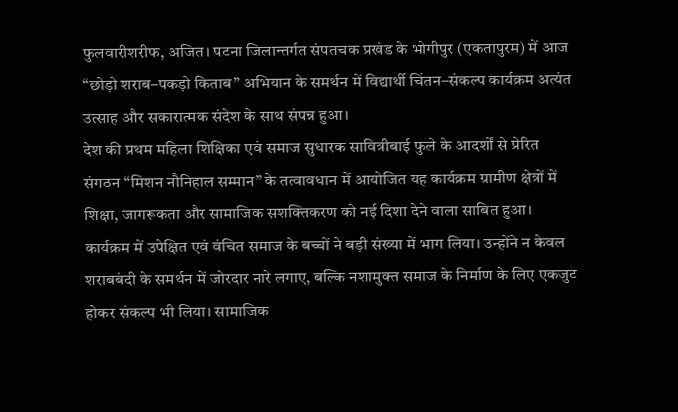फुलवारीशरीफ, अजित। पटना जिलान्तर्गत संपतचक प्रखंड के भोगीपुर (एकतापुरम) में आज “छोड़ो शराब–पकड़ो किताब” अभियान के समर्थन में विद्यार्थी चिंतन–संकल्प कार्यक्रम अत्यंत उत्साह और सकारात्मक संदेश के साथ संपन्न हुआ।
देश की प्रथम महिला शिक्षिका एवं समाज सुधारक सावित्रीबाई फुले के आदर्शों से प्रेरित संगठन “मिशन नौनिहाल सम्मान” के तत्वावधान में आयोजित यह कार्यक्रम ग्रामीण क्षेत्रों में शिक्षा, जागरूकता और सामाजिक सशक्तिकरण को नई दिशा देने वाला साबित हुआ।
कार्यक्रम में उपेक्षित एवं वंचित समाज के बच्चों ने बड़ी संख्या में भाग लिया। उन्होंने न केवल शराबबंदी के समर्थन में जोरदार नारे लगाए, बल्कि नशामुक्त समाज के निर्माण के लिए एकजुट होकर संकल्प भी लिया। सामाजिक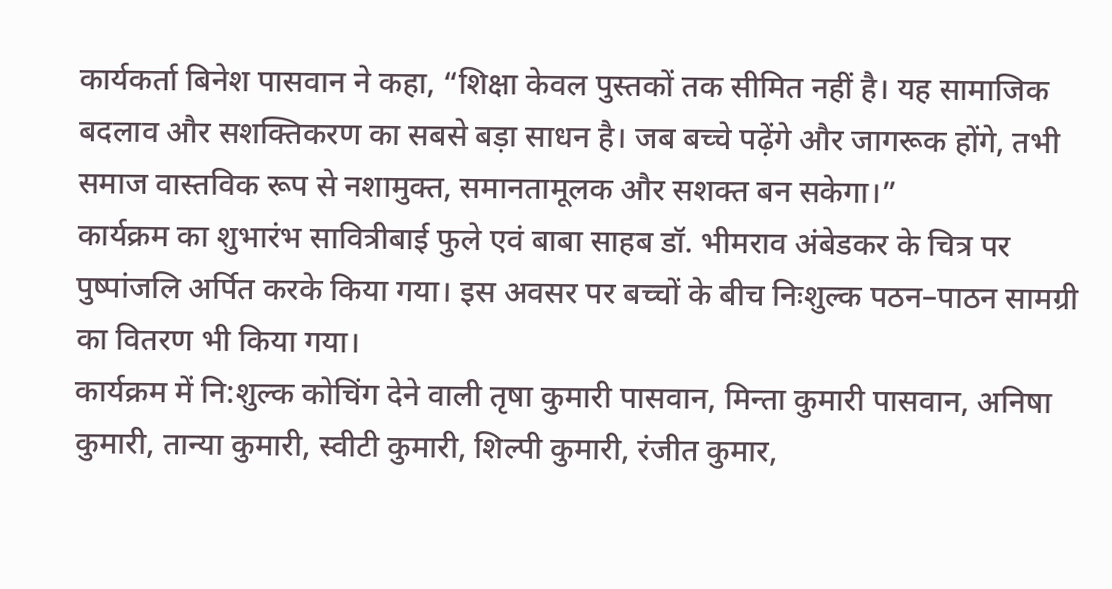कार्यकर्ता बिनेश पासवान ने कहा, “शिक्षा केवल पुस्तकों तक सीमित नहीं है। यह सामाजिक बदलाव और सशक्तिकरण का सबसे बड़ा साधन है। जब बच्चे पढ़ेंगे और जागरूक होंगे, तभी समाज वास्तविक रूप से नशामुक्त, समानतामूलक और सशक्त बन सकेगा।”
कार्यक्रम का शुभारंभ सावित्रीबाई फुले एवं बाबा साहब डॉ. भीमराव अंबेडकर के चित्र पर पुष्पांजलि अर्पित करके किया गया। इस अवसर पर बच्चों के बीच निःशुल्क पठन–पाठन सामग्री का वितरण भी किया गया।
कार्यक्रम में नि:शुल्क कोचिंग देने वाली तृषा कुमारी पासवान, मिन्ता कुमारी पासवान, अनिषा कुमारी, तान्या कुमारी, स्वीटी कुमारी, शिल्पी कुमारी, रंजीत कुमार,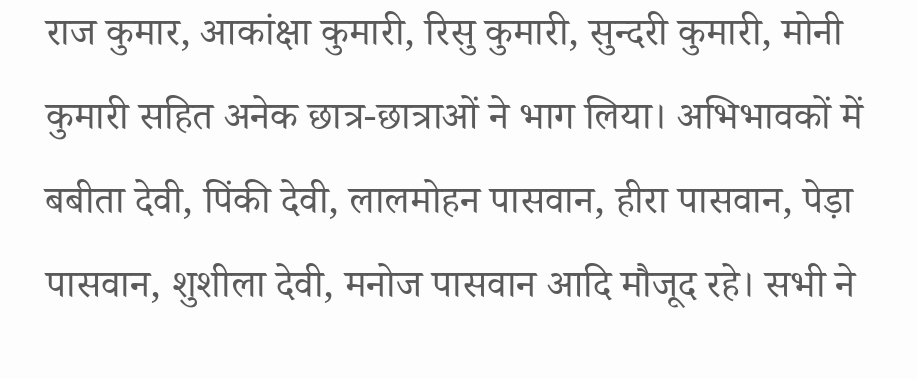राज कुमार, आकांक्षा कुमारी, रिसु कुमारी, सुन्दरी कुमारी, मोनी कुमारी सहित अनेक छात्र-छात्राओं ने भाग लिया। अभिभावकों में बबीता देवी, पिंकी देवी, लालमोहन पासवान, हीरा पासवान, पेड़ा पासवान, शुशीला देवी, मनोज पासवान आदि मौजूद रहे। सभी ने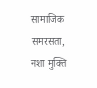सामाजिक समरसता, नशा मुक्ति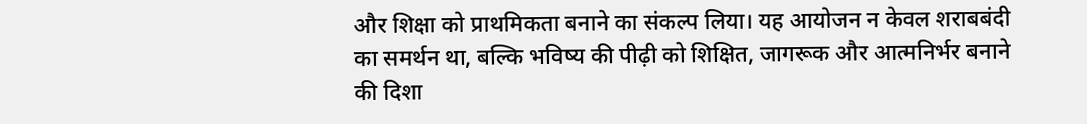और शिक्षा को प्राथमिकता बनाने का संकल्प लिया। यह आयोजन न केवल शराबबंदी का समर्थन था, बल्कि भविष्य की पीढ़ी को शिक्षित, जागरूक और आत्मनिर्भर बनाने की दिशा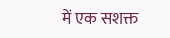में एक सशक्त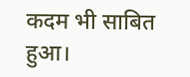कदम भी साबित हुआ।